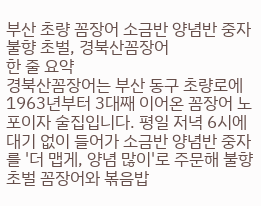부산 초량 꼼장어 소금반 양념반 중자 불향 초벌, 경북산꼼장어
한 줄 요약
경북산꼼장어는 부산 동구 초량로에 1963년부터 3대째 이어온 꼼장어 노포이자 술집입니다. 평일 저녁 6시에 대기 없이 들어가 소금반 양념반 중자를 '더 맵게, 양념 많이'로 주문해 불향 초벌 꼼장어와 볶음밥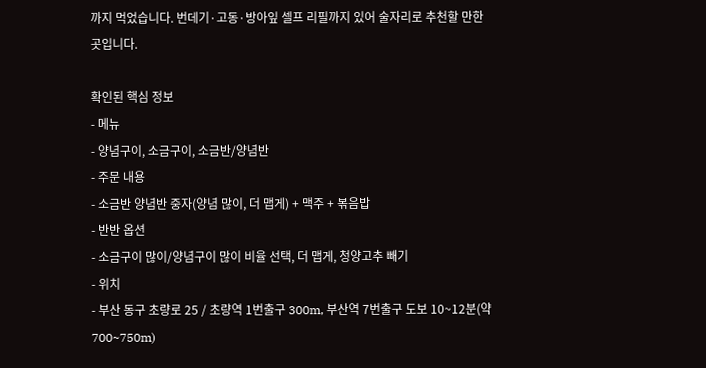까지 먹었습니다. 번데기·고동·방아잎 셀프 리필까지 있어 술자리로 추천할 만한 곳입니다.

확인된 핵심 정보
- 메뉴
- 양념구이, 소금구이, 소금반/양념반
- 주문 내용
- 소금반 양념반 중자(양념 많이, 더 맵게) + 맥주 + 볶음밥
- 반반 옵션
- 소금구이 많이/양념구이 많이 비율 선택, 더 맵게, 청양고추 빼기
- 위치
- 부산 동구 초량로 25 / 초량역 1번출구 300m, 부산역 7번출구 도보 10~12분(약 700~750m)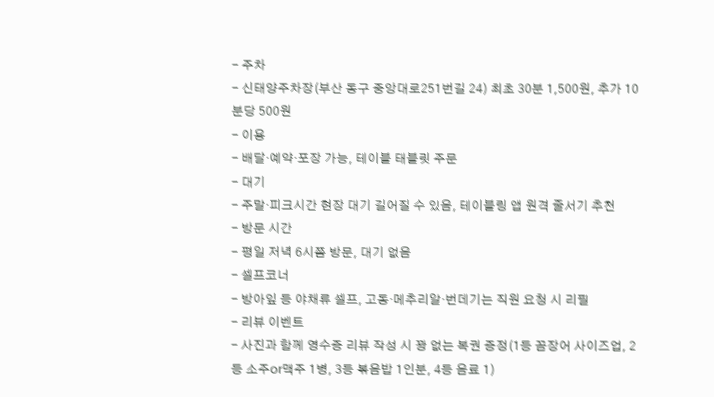- 주차
- 신태양주차장(부산 동구 중앙대로251번길 24) 최초 30분 1,500원, 추가 10분당 500원
- 이용
- 배달·예약·포장 가능, 테이블 태블릿 주문
- 대기
- 주말·피크시간 현장 대기 길어질 수 있음, 테이블링 앱 원격 줄서기 추천
- 방문 시간
- 평일 저녁 6시쯤 방문, 대기 없음
- 셀프코너
- 방아잎 등 야채류 셀프, 고동·메추리알·번데기는 직원 요청 시 리필
- 리뷰 이벤트
- 사진과 함께 영수증 리뷰 작성 시 꽝 없는 복권 증정(1등 꼼장어 사이즈업, 2등 소주or맥주 1병, 3등 볶음밥 1인분, 4등 음료 1)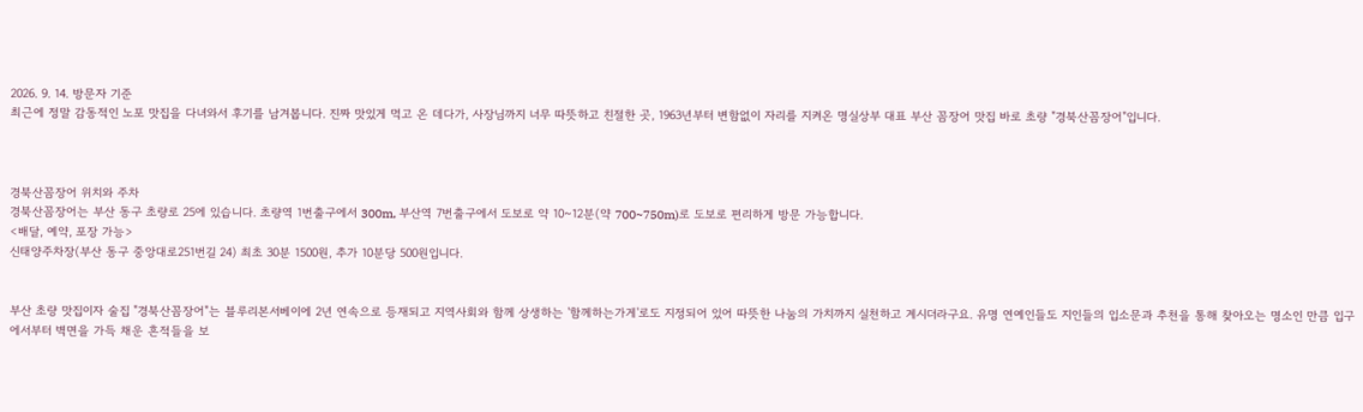2026. 9. 14. 방문자 기준
최근에 정말 감동적인 노포 맛집을 다녀와서 후기를 남겨봅니다. 진짜 맛있게 먹고 온 데다가, 사장님까지 너무 따뜻하고 친절한 곳, 1963년부터 변함없이 자리를 지켜온 명실상부 대표 부산 꼼장어 맛집 바로 초량 "경북산꼼장어"입니다.



경북산꼼장어 위치와 주차
경북산꼼장어는 부산 동구 초량로 25에 있습니다. 초량역 1번출구에서 300m, 부산역 7번출구에서 도보로 약 10~12분(약 700~750m)로 도보로 편리하게 방문 가능합니다.
<배달, 예약, 포장 가능>
신태양주차장(부산 동구 중앙대로251번길 24) 최초 30분 1500원, 추가 10분당 500원입니다.


부산 초량 맛집이자 술집 "경북산꼼장어"는 블루리본서베이에 2년 연속으로 등재되고 지역사회와 함께 상생하는 '함께하는가게'로도 지정되어 있어 따뜻한 나눔의 가치까지 실천하고 계시더라구요. 유명 연예인들도 지인들의 입소문과 추천을 통해 찾아오는 명소인 만큼 입구에서부터 벽면을 가득 채운 흔적들을 보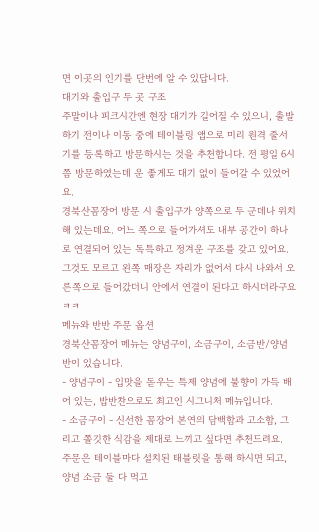면 이곳의 인기를 단번에 알 수 있답니다.
대기와 출입구 두 곳 구조
주말이나 피크시간엔 현장 대기가 길어질 수 있으니, 출발하기 전이나 이동 중에 테이블링 앱으로 미리 원격 줄서기를 등록하고 방문하시는 것을 추천합니다. 전 평일 6시쯤 방문하였는데 운 좋게도 대기 없이 들어갈 수 있었어요.
경북산꼼장어 방문 시 출입구가 양쪽으로 두 군데나 위치해 있는데요. 어느 쪽으로 들어가셔도 내부 공간이 하나로 연결되어 있는 독특하고 정겨운 구조를 갖고 있어요. 그것도 모르고 왼쪽 매장은 자리가 없어서 다시 나와서 오른쪽으로 들어갔더니 안에서 연결이 된다고 하시더라구요ㅋㅋ
메뉴와 반반 주문 옵션
경북산꼼장어 메뉴는 양념구이, 소금구이, 소금반/양념반이 있습니다.
- 양념구이 - 입맛을 돋우는 특제 양념에 불향이 가득 배어 있는, 밥반찬으로도 최고인 시그니처 메뉴입니다.
- 소금구이 - 신선한 꼼장어 본연의 담백함과 고소함, 그리고 쫄깃한 식감을 제대로 느끼고 싶다면 추천드려요.
주문은 테이블마다 설치된 태블릿을 통해 하시면 되고, 양념 소금 둘 다 먹고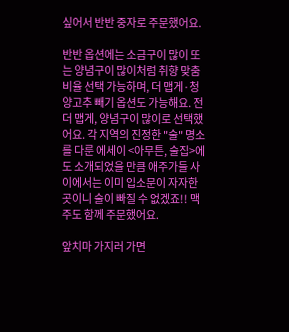싶어서 반반 중자로 주문했어요.

반반 옵션에는 소금구이 많이 또는 양념구이 많이처럼 취향 맞춤 비율 선택 가능하며, 더 맵게·청양고추 빼기 옵션도 가능해요. 전 더 맵게, 양념구이 많이로 선택했어요. 각 지역의 진정한 "술" 명소를 다룬 에세이 <아무튼, 술집>에도 소개되었을 만큼 애주가들 사이에서는 이미 입소문이 자자한 곳이니 술이 빠질 수 없겠죠!! 맥주도 함께 주문했어요.

앞치마 가지러 가면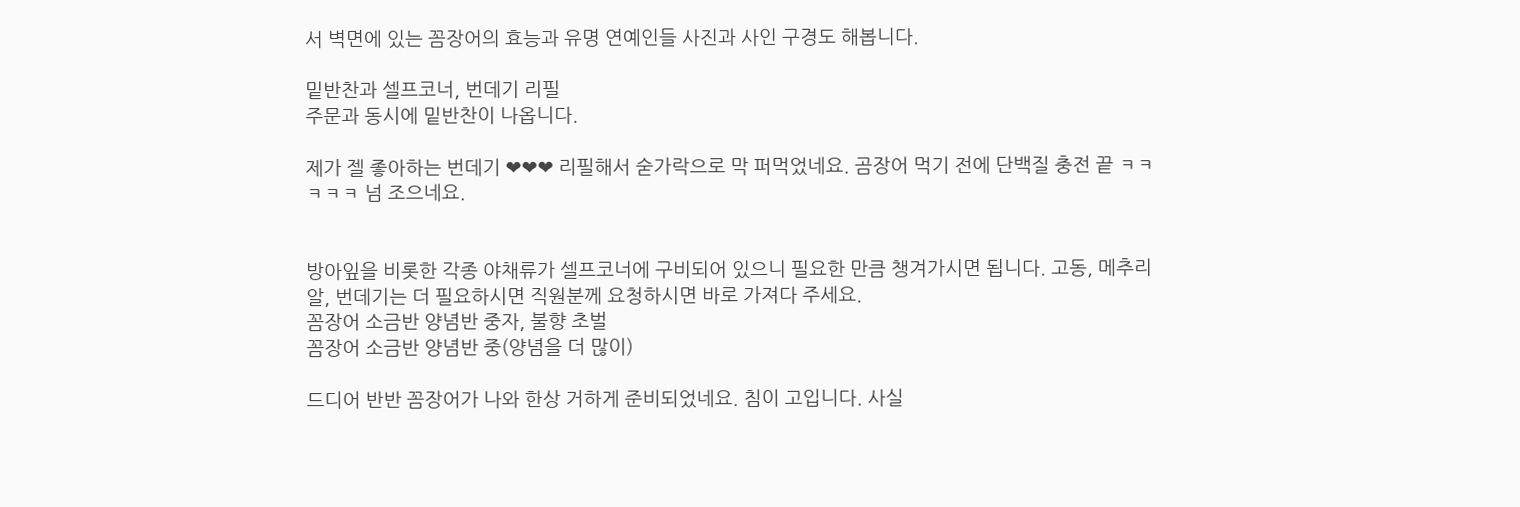서 벽면에 있는 꼼장어의 효능과 유명 연예인들 사진과 사인 구경도 해봅니다.

밑반찬과 셀프코너, 번데기 리필
주문과 동시에 밑반찬이 나옵니다.

제가 젤 좋아하는 번데기 ❤❤❤ 리필해서 숟가락으로 막 퍼먹었네요. 곰장어 먹기 전에 단백질 충전 끝 ㅋㅋㅋㅋㅋ 넘 조으네요.


방아잎을 비롯한 각종 야채류가 셀프코너에 구비되어 있으니 필요한 만큼 챙겨가시면 됩니다. 고동, 메추리알, 번데기는 더 필요하시면 직원분께 요청하시면 바로 가져다 주세요.
꼼장어 소금반 양념반 중자, 불향 초벌
꼼장어 소금반 양념반 중(양념을 더 많이)

드디어 반반 꼼장어가 나와 한상 거하게 준비되었네요. 침이 고입니다. 사실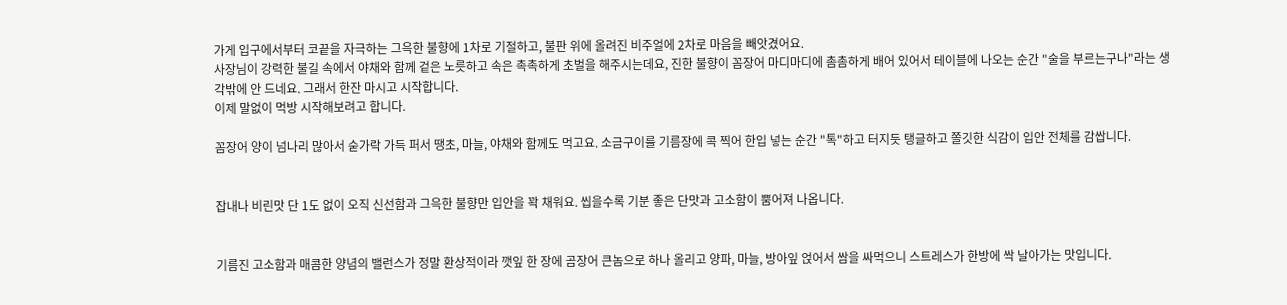가게 입구에서부터 코끝을 자극하는 그윽한 불향에 1차로 기절하고, 불판 위에 올려진 비주얼에 2차로 마음을 빼앗겼어요.
사장님이 강력한 불길 속에서 야채와 함께 겉은 노릇하고 속은 촉촉하게 초벌을 해주시는데요, 진한 불향이 꼼장어 마디마디에 촘촘하게 배어 있어서 테이블에 나오는 순간 "술을 부르는구나"라는 생각밖에 안 드네요. 그래서 한잔 마시고 시작합니다.
이제 말없이 먹방 시작해보려고 합니다.

꼼장어 양이 넘나리 많아서 숟가락 가득 퍼서 땡초, 마늘, 야채와 함께도 먹고요. 소금구이를 기름장에 콕 찍어 한입 넣는 순간 "톡"하고 터지듯 탱글하고 쫄깃한 식감이 입안 전체를 감쌉니다.


잡내나 비린맛 단 1도 없이 오직 신선함과 그윽한 불향만 입안을 꽉 채워요. 씹을수록 기분 좋은 단맛과 고소함이 뿜어져 나옵니다.


기름진 고소함과 매콤한 양념의 밸런스가 정말 환상적이라 깻잎 한 장에 곰장어 큰놈으로 하나 올리고 양파, 마늘, 방아잎 얹어서 쌈을 싸먹으니 스트레스가 한방에 싹 날아가는 맛입니다.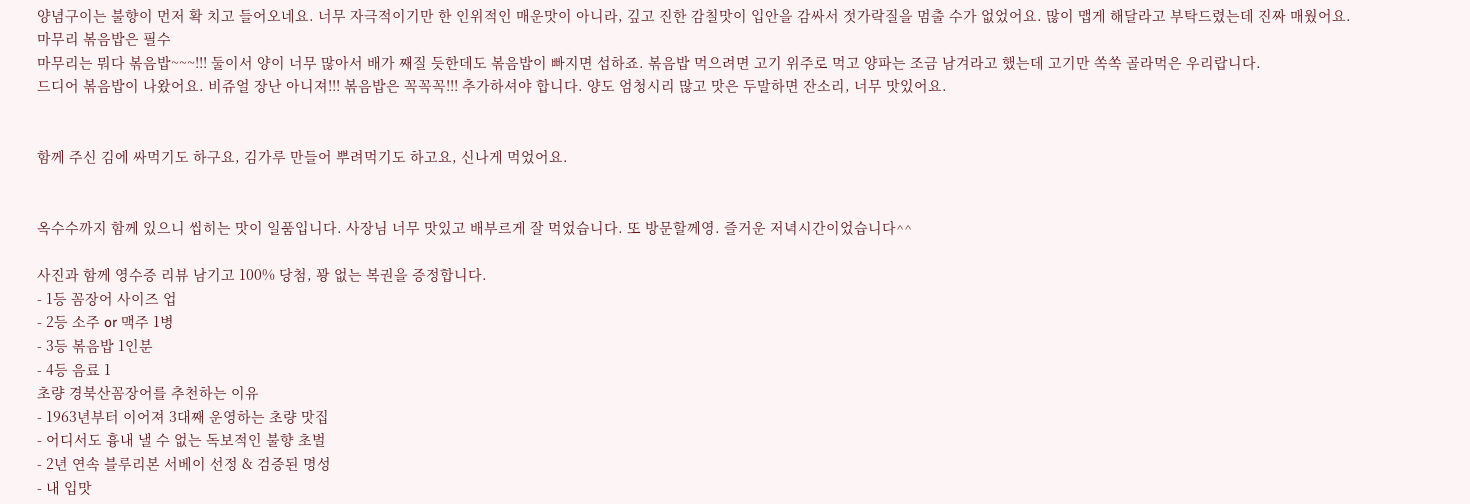양념구이는 불향이 먼저 확 치고 들어오네요. 너무 자극적이기만 한 인위적인 매운맛이 아니라, 깊고 진한 감칠맛이 입안을 감싸서 젓가락질을 멈출 수가 없었어요. 많이 맵게 해달라고 부탁드렸는데 진짜 매웠어요.
마무리 볶음밥은 필수
마무리는 뭐다 볶음밥~~~!!! 둘이서 양이 너무 많아서 배가 째질 듯한데도 볶음밥이 빠지면 섭하죠. 볶음밥 먹으려면 고기 위주로 먹고 양파는 조금 남겨라고 했는데 고기만 쏙쏙 골라먹은 우리랍니다.
드디어 볶음밥이 나왔어요. 비쥬얼 장난 아니져!!! 볶음밥은 꼭꼭꼭!!! 추가하셔야 합니다. 양도 엄청시리 많고 맛은 두말하면 잔소리, 너무 맛있어요.


함께 주신 김에 싸먹기도 하구요, 김가루 만들어 뿌려먹기도 하고요, 신나게 먹었어요.


옥수수까지 함께 있으니 씹히는 맛이 일품입니다. 사장님 너무 맛있고 배부르게 잘 먹었습니다. 또 방문할께영. 즐거운 저녁시간이었습니다^^

사진과 함께 영수증 리뷰 남기고 100% 당첨, 꽝 없는 복권을 증정합니다.
- 1등 꼼장어 사이즈 업
- 2등 소주 or 맥주 1병
- 3등 볶음밥 1인분
- 4등 음료 1
초량 경북산꼼장어를 추천하는 이유
- 1963년부터 이어져 3대째 운영하는 초량 맛집
- 어디서도 흉내 낼 수 없는 독보적인 불향 초벌
- 2년 연속 블루리본 서베이 선정 & 검증된 명성
- 내 입맛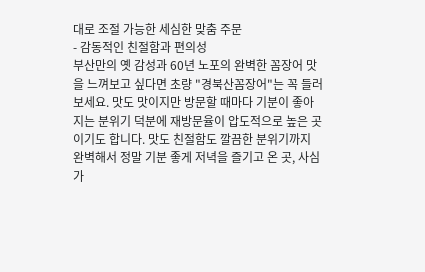대로 조절 가능한 세심한 맞춤 주문
- 감동적인 친절함과 편의성
부산만의 옛 감성과 60년 노포의 완벽한 꼼장어 맛을 느껴보고 싶다면 초량 "경북산꼼장어"는 꼭 들러보세요. 맛도 맛이지만 방문할 때마다 기분이 좋아지는 분위기 덕분에 재방문율이 압도적으로 높은 곳이기도 합니다. 맛도 친절함도 깔끔한 분위기까지 완벽해서 정말 기분 좋게 저녁을 즐기고 온 곳, 사심 가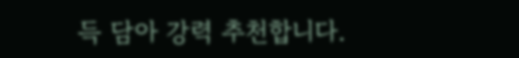득 담아 강력 추천합니다.